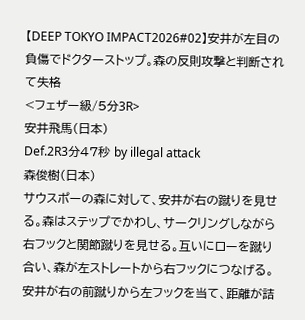【DEEP TOKYO IMPACT2026#02】安井が左目の負傷でドクターストップ。森の反則攻撃と判断されて失格
<フェザー級/5分3R>
安井飛馬(日本)
Def.2R3分47秒 by illegal attack
森俊樹(日本)
サウスポーの森に対して、安井が右の蹴りを見せる。森はステップでかわし、サークリングしながら右フックと関節蹴りを見せる。互いにローを蹴り合い、森が左ストレートから右フックにつなげる。安井が右の前蹴りから左フックを当て、距離が詰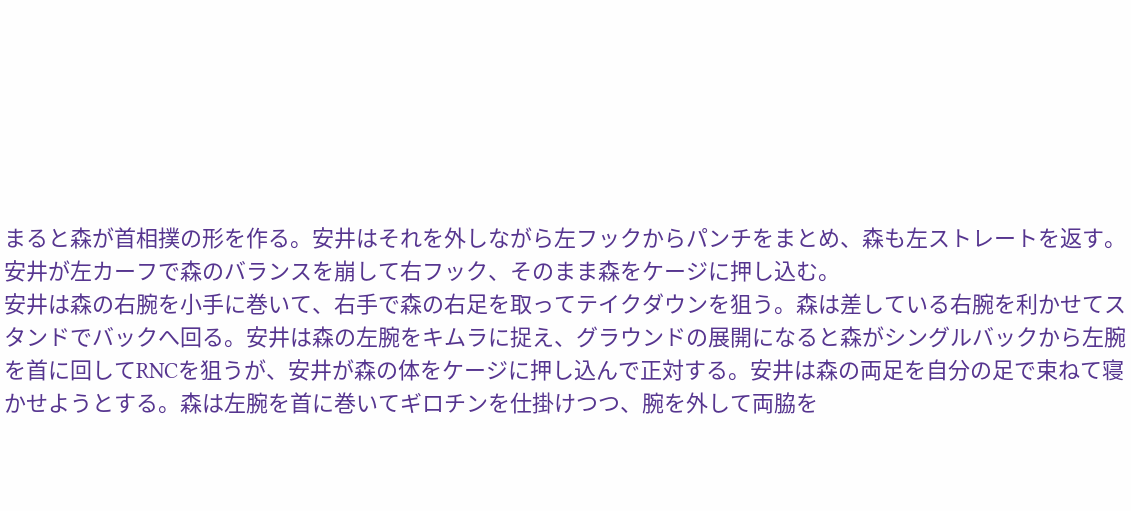まると森が首相撲の形を作る。安井はそれを外しながら左フックからパンチをまとめ、森も左ストレートを返す。安井が左カーフで森のバランスを崩して右フック、そのまま森をケージに押し込む。
安井は森の右腕を小手に巻いて、右手で森の右足を取ってテイクダウンを狙う。森は差している右腕を利かせてスタンドでバックへ回る。安井は森の左腕をキムラに捉え、グラウンドの展開になると森がシングルバックから左腕を首に回してRNCを狙うが、安井が森の体をケージに押し込んで正対する。安井は森の両足を自分の足で束ねて寝かせようとする。森は左腕を首に巻いてギロチンを仕掛けつつ、腕を外して両脇を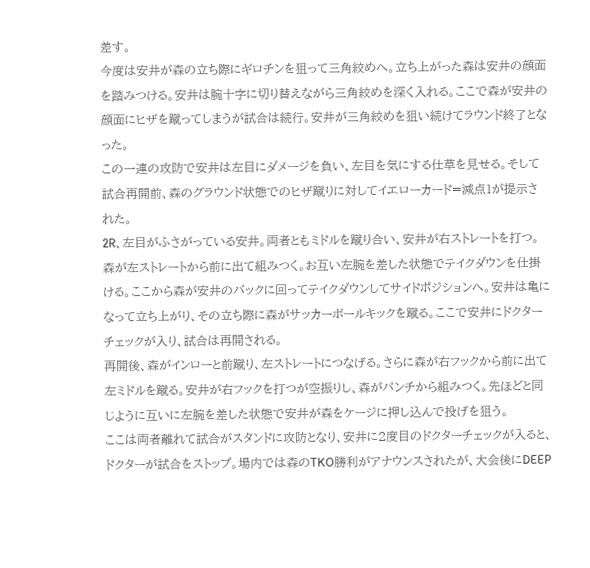差す。
今度は安井が森の立ち際にギロチンを狙って三角絞めへ。立ち上がった森は安井の顔面を踏みつける。安井は腕十字に切り替えながら三角絞めを深く入れる。ここで森が安井の顔面にヒザを蹴ってしまうが試合は続行。安井が三角絞めを狙い続けてラウンド終了となった。
この一連の攻防で安井は左目にダメージを負い、左目を気にする仕草を見せる。そして試合再開前、森のグラウンド状態でのヒザ蹴りに対してイエローカード=減点1が提示された。
2R、左目がふさがっている安井。両者ともミドルを蹴り合い、安井が右ストレートを打つ。森が左ストレートから前に出て組みつく。お互い左腕を差した状態でテイクダウンを仕掛ける。ここから森が安井のバックに回ってテイクダウンしてサイドポジションへ。安井は亀になって立ち上がり、その立ち際に森がサッカーボールキックを蹴る。ここで安井にドクターチェックが入り、試合は再開される。
再開後、森がインローと前蹴り、左ストレートにつなげる。さらに森が右フックから前に出て左ミドルを蹴る。安井が右フックを打つが空振りし、森がパンチから組みつく。先ほどと同じように互いに左腕を差した状態で安井が森をケージに押し込んで投げを狙う。
ここは両者離れて試合がスタンドに攻防となり、安井に2度目のドクターチェックが入ると、ドクターが試合をストップ。場内では森のTKO勝利がアナウンスされたが、大会後にDEEP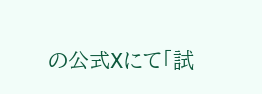の公式Xにて「試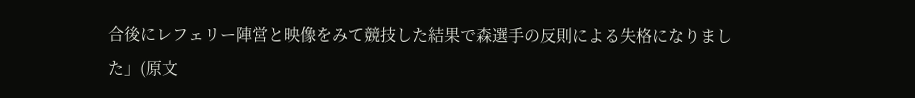合後にレフェリー陣営と映像をみて競技した結果で森選手の反則による失格になりました」(原文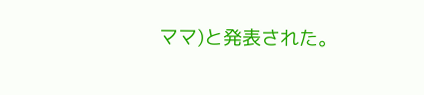ママ)と発表された。